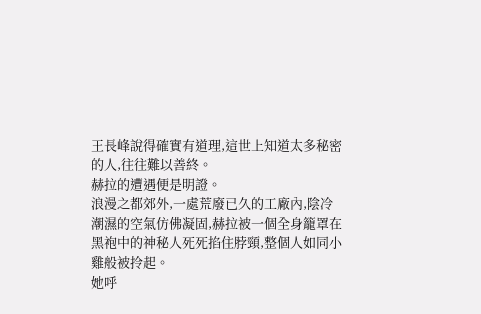王長峰說得確實有道理,這世上知道太多秘密的人,往往難以善終。
赫拉的遭遇便是明證。
浪漫之都郊外,一處荒廢已久的工廠內,陰冷潮濕的空氣仿佛凝固,赫拉被一個全身籠罩在黑袍中的神秘人死死掐住脖頸,整個人如同小雞般被拎起。
她呼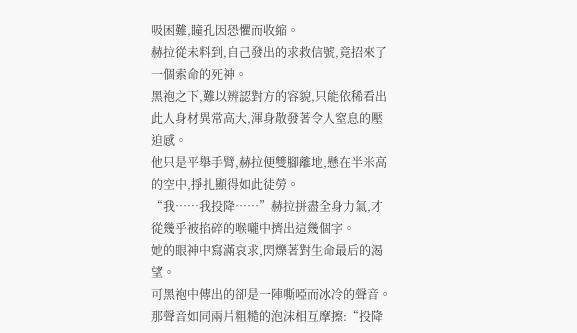吸困難,瞳孔因恐懼而收縮。
赫拉從未料到,自己發出的求救信號,竟招來了一個索命的死神。
黑袍之下,難以辨認對方的容貌,只能依稀看出此人身材異常高大,渾身散發著令人窒息的壓迫感。
他只是平舉手臂,赫拉便雙腳離地,懸在半米高的空中,掙扎顯得如此徒勞。
“我……我投降……”赫拉拼盡全身力氣,才從幾乎被掐碎的喉嚨中擠出這幾個字。
她的眼神中寫滿哀求,閃爍著對生命最后的渴望。
可黑袍中傳出的卻是一陣嘶啞而冰冷的聲音。
那聲音如同兩片粗糙的泡沫相互摩擦:“投降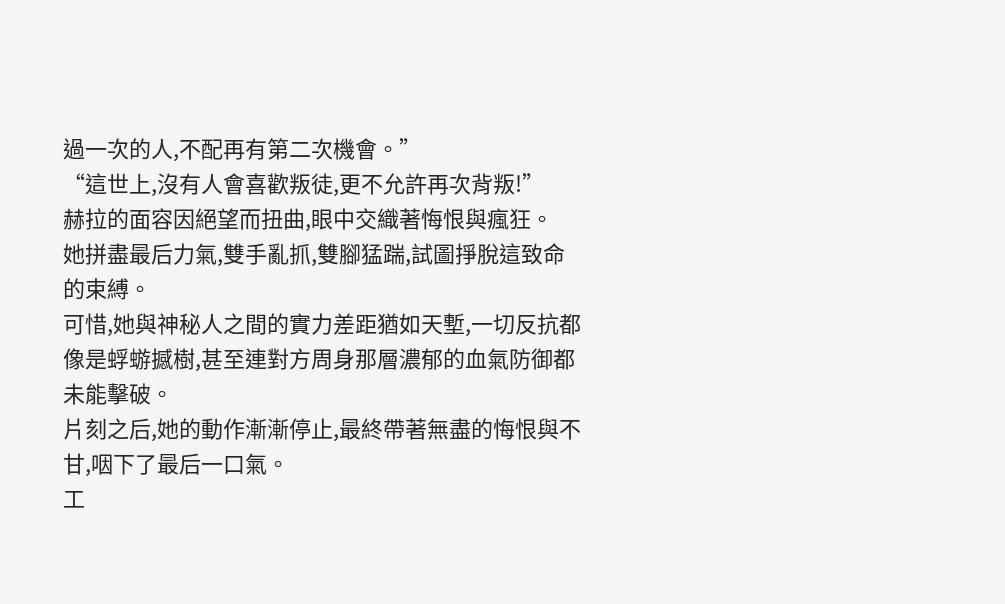過一次的人,不配再有第二次機會。”
“這世上,沒有人會喜歡叛徒,更不允許再次背叛!”
赫拉的面容因絕望而扭曲,眼中交織著悔恨與瘋狂。
她拼盡最后力氣,雙手亂抓,雙腳猛踹,試圖掙脫這致命的束縛。
可惜,她與神秘人之間的實力差距猶如天塹,一切反抗都像是蜉蝣撼樹,甚至連對方周身那層濃郁的血氣防御都未能擊破。
片刻之后,她的動作漸漸停止,最終帶著無盡的悔恨與不甘,咽下了最后一口氣。
工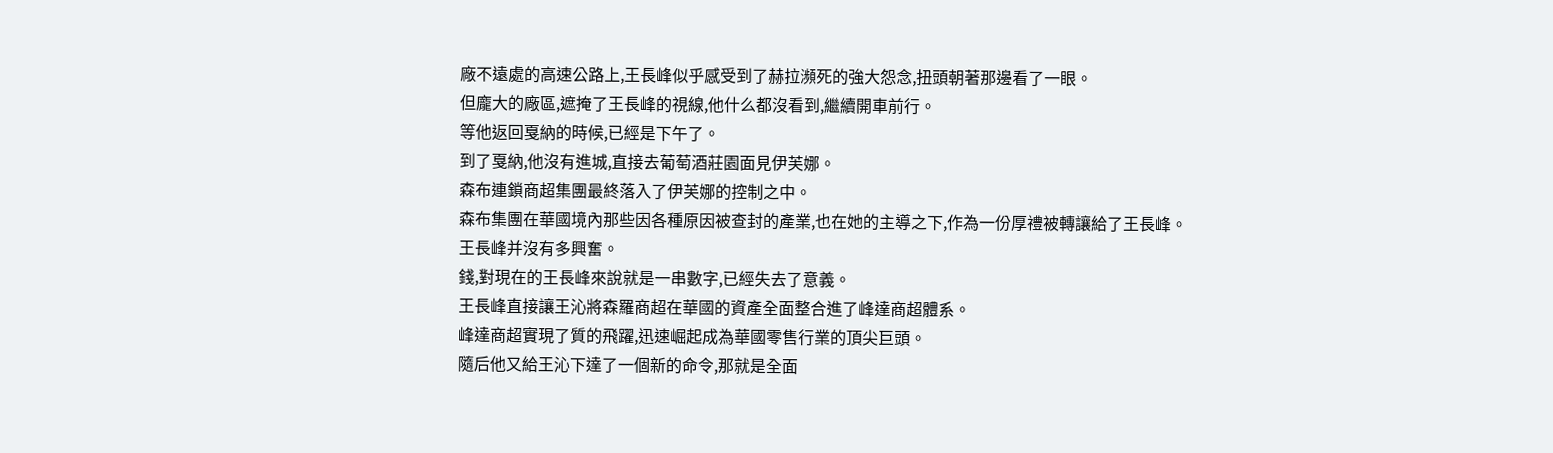廠不遠處的高速公路上,王長峰似乎感受到了赫拉瀕死的強大怨念,扭頭朝著那邊看了一眼。
但龐大的廠區,遮掩了王長峰的視線,他什么都沒看到,繼續開車前行。
等他返回戛納的時候,已經是下午了。
到了戛納,他沒有進城,直接去葡萄酒莊園面見伊芙娜。
森布連鎖商超集團最終落入了伊芙娜的控制之中。
森布集團在華國境內那些因各種原因被查封的產業,也在她的主導之下,作為一份厚禮被轉讓給了王長峰。
王長峰并沒有多興奮。
錢,對現在的王長峰來說就是一串數字,已經失去了意義。
王長峰直接讓王沁將森羅商超在華國的資產全面整合進了峰達商超體系。
峰達商超實現了質的飛躍,迅速崛起成為華國零售行業的頂尖巨頭。
隨后他又給王沁下達了一個新的命令,那就是全面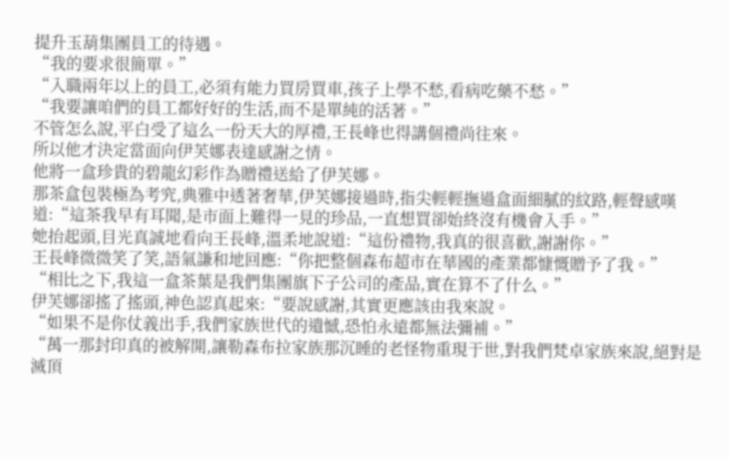提升玉葫集團員工的待遇。
“我的要求很簡單。”
“入職兩年以上的員工,必須有能力買房買車,孩子上學不愁,看病吃藥不愁。”
“我要讓咱們的員工都好好的生活,而不是單純的活著。”
不管怎么說,平白受了這么一份天大的厚禮,王長峰也得講個禮尚往來。
所以他才決定當面向伊芙娜表達感謝之情。
他將一盒珍貴的碧龍幻彩作為贈禮送給了伊芙娜。
那茶盒包裝極為考究,典雅中透著奢華,伊芙娜接過時,指尖輕輕撫過盒面細膩的紋路,輕聲感嘆道:“這茶我早有耳聞,是市面上難得一見的珍品,一直想買卻始終沒有機會入手。”
她抬起頭,目光真誠地看向王長峰,溫柔地說道:“這份禮物,我真的很喜歡,謝謝你。”
王長峰微微笑了笑,語氣謙和地回應:“你把整個森布超市在華國的產業都慷慨贈予了我。”
“相比之下,我這一盒茶葉是我們集團旗下子公司的產品,實在算不了什么。”
伊芙娜卻搖了搖頭,神色認真起來:“要說感謝,其實更應該由我來說。
“如果不是你仗義出手,我們家族世代的遺憾,恐怕永遠都無法彌補。”
“萬一那封印真的被解開,讓勒森布拉家族那沉睡的老怪物重現于世,對我們梵卓家族來說,絕對是滅頂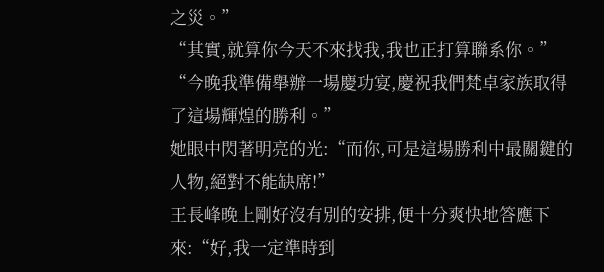之災。”
“其實,就算你今天不來找我,我也正打算聯系你。”
“今晚我準備舉辦一場慶功宴,慶祝我們梵卓家族取得了這場輝煌的勝利。”
她眼中閃著明亮的光:“而你,可是這場勝利中最關鍵的人物,絕對不能缺席!”
王長峰晚上剛好沒有別的安排,便十分爽快地答應下來:“好,我一定準時到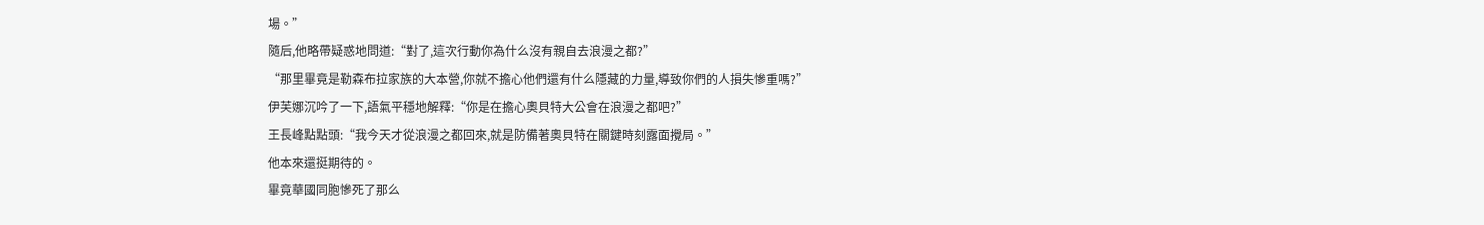場。”
隨后,他略帶疑惑地問道:“對了,這次行動你為什么沒有親自去浪漫之都?”
“那里畢竟是勒森布拉家族的大本營,你就不擔心他們還有什么隱藏的力量,導致你們的人損失慘重嗎?”
伊芙娜沉吟了一下,語氣平穩地解釋:“你是在擔心奧貝特大公會在浪漫之都吧?”
王長峰點點頭:“我今天才從浪漫之都回來,就是防備著奧貝特在關鍵時刻露面攪局。”
他本來還挺期待的。
畢竟華國同胞慘死了那么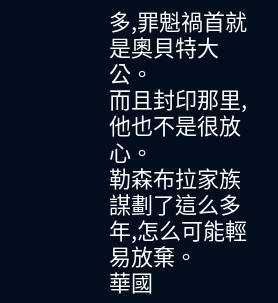多,罪魁禍首就是奧貝特大公。
而且封印那里,他也不是很放心。
勒森布拉家族謀劃了這么多年,怎么可能輕易放棄。
華國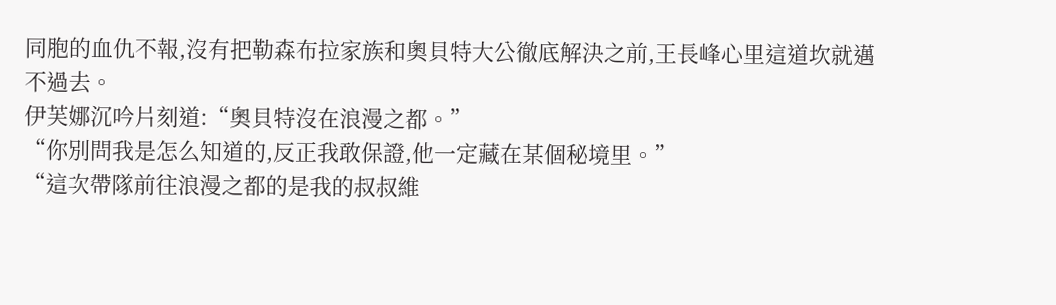同胞的血仇不報,沒有把勒森布拉家族和奧貝特大公徹底解決之前,王長峰心里這道坎就邁不過去。
伊芙娜沉吟片刻道:“奧貝特沒在浪漫之都。”
“你別問我是怎么知道的,反正我敢保證,他一定藏在某個秘境里。”
“這次帶隊前往浪漫之都的是我的叔叔維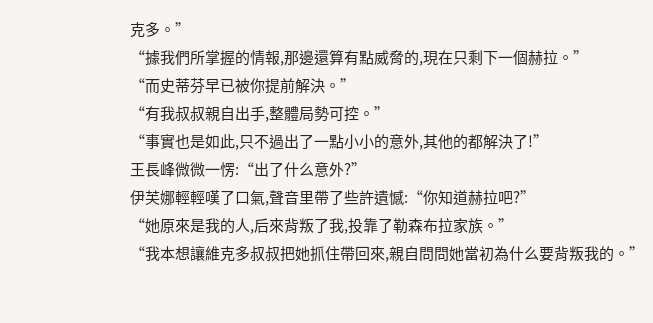克多。”
“據我們所掌握的情報,那邊還算有點威脅的,現在只剩下一個赫拉。”
“而史蒂芬早已被你提前解決。”
“有我叔叔親自出手,整體局勢可控。”
“事實也是如此,只不過出了一點小小的意外,其他的都解決了!”
王長峰微微一愣:“出了什么意外?”
伊芙娜輕輕嘆了口氣,聲音里帶了些許遺憾:“你知道赫拉吧?”
“她原來是我的人,后來背叛了我,投靠了勒森布拉家族。”
“我本想讓維克多叔叔把她抓住帶回來,親自問問她當初為什么要背叛我的。”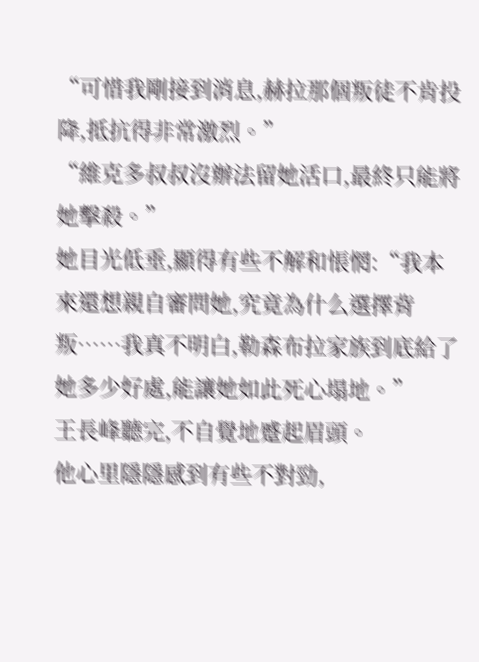“可惜我剛接到消息,赫拉那個叛徒不肯投降,抵抗得非常激烈。”
“維克多叔叔沒辦法留她活口,最終只能將她擊殺。”
她目光低垂,顯得有些不解和悵惘:“我本來還想親自審問她,究竟為什么選擇背叛……我真不明白,勒森布拉家族到底給了她多少好處,能讓她如此死心塌地。”
王長峰聽完,不自覺地蹙起眉頭。
他心里隱隱感到有些不對勁,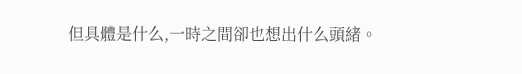但具體是什么,一時之間卻也想出什么頭緒。